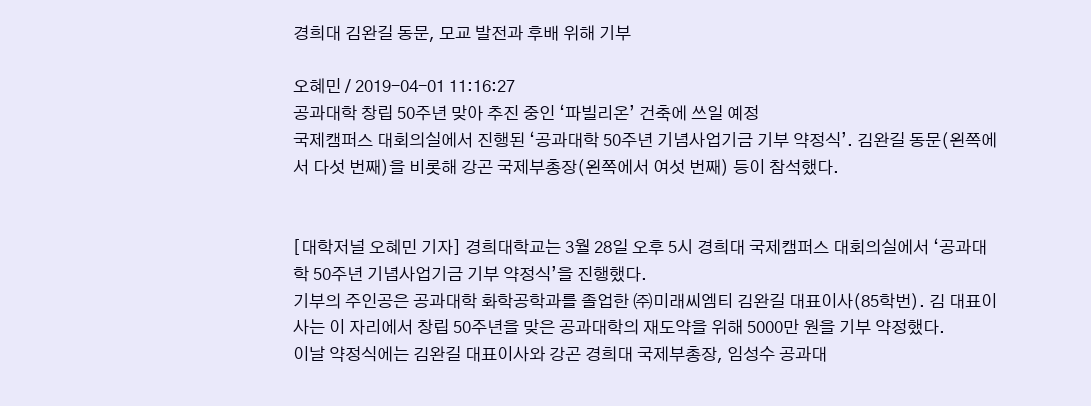경희대 김완길 동문, 모교 발전과 후배 위해 기부

오혜민 / 2019-04-01 11:16:27
공과대학 창립 50주년 맞아 추진 중인 ‘파빌리온’ 건축에 쓰일 예정
국제캠퍼스 대회의실에서 진행된 ‘공과대학 50주년 기념사업기금 기부 약정식’. 김완길 동문(왼쪽에서 다섯 번째)을 비롯해 강곤 국제부총장(왼쪽에서 여섯 번째) 등이 참석했다.


[대학저널 오혜민 기자] 경희대학교는 3월 28일 오후 5시 경희대 국제캠퍼스 대회의실에서 ‘공과대학 50주년 기념사업기금 기부 약정식’을 진행했다.
기부의 주인공은 공과대학 화학공학과를 졸업한 ㈜미래씨엠티 김완길 대표이사(85학번). 김 대표이사는 이 자리에서 창립 50주년을 맞은 공과대학의 재도약을 위해 5000만 원을 기부 약정했다.
이날 약정식에는 김완길 대표이사와 강곤 경희대 국제부총장, 임성수 공과대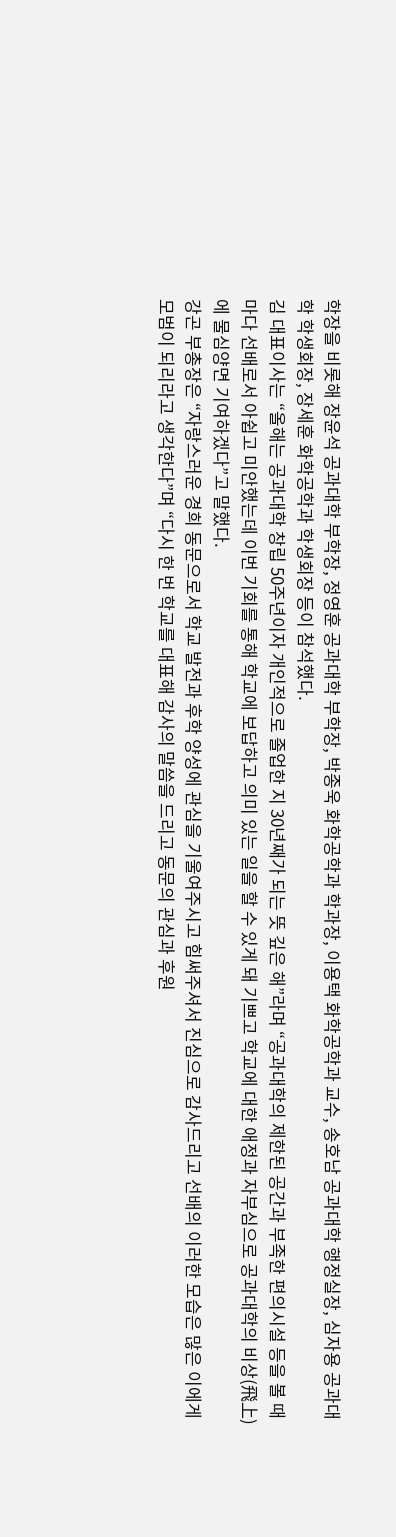학장을 비롯해 장윤석 공과대학 부학장, 정영훈 공과대학 부학장, 박종욱 화학공학과 학과장, 이용택 화학공학과 교수, 송호남 공과대학 행정실장, 심자용 공과대학 학생회장, 장세훈 화학공학과 학생회장 등이 참석했다.
김 대표이사는 “올해는 공과대학 창립 50주년이자 개인적으로 졸업한 지 30년째가 되는 뜻 깊은 해”라며 “공과대학의 제한된 공간과 부족한 편의시설 등을 볼 때마다 선배로서 아쉽고 미안했는데 이번 기회를 통해 학교에 보답하고 의미 있는 일을 할 수 있게 돼 기쁘고 학교에 대한 애정과 자부심으로 공과대학의 비상(飛上)에 물심양면 기여하겠다”고 말했다.
강곤 부총장은 “자랑스러운 경희 동문으로서 학교 발전과 후학 양성에 관심을 기울여주시고 힘써주셔서 진심으로 감사드리고 선배의 이러한 모습은 많은 이에게 모범이 되리라고 생각한다”며 “다시 한 번 학교를 대표해 감사의 말씀을 드리고 동문의 관심과 후원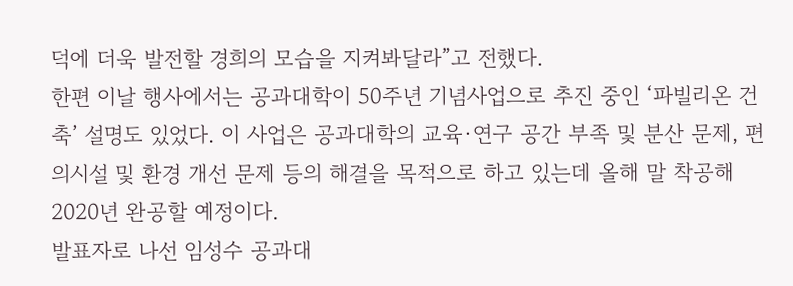덕에 더욱 발전할 경희의 모습을 지켜봐달라”고 전했다.
한편 이날 행사에서는 공과대학이 50주년 기념사업으로 추진 중인 ‘파빌리온 건축’ 설명도 있었다. 이 사업은 공과대학의 교육·연구 공간 부족 및 분산 문제, 편의시설 및 환경 개선 문제 등의 해결을 목적으로 하고 있는데 올해 말 착공해 2020년 완공할 예정이다.
발표자로 나선 임성수 공과대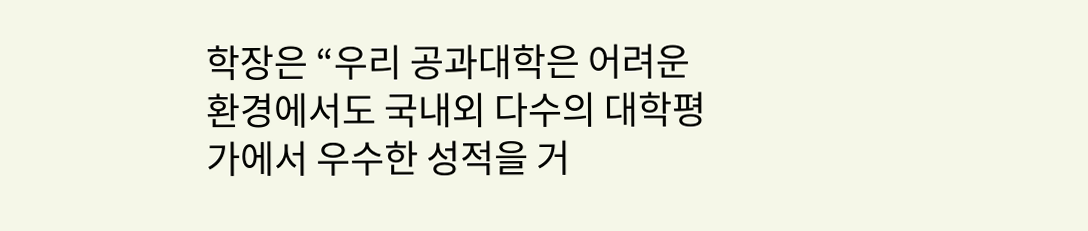학장은 “우리 공과대학은 어려운 환경에서도 국내외 다수의 대학평가에서 우수한 성적을 거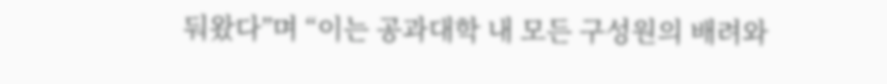둬왔다”며 “이는 공과대학 내 모든 구성원의 배려와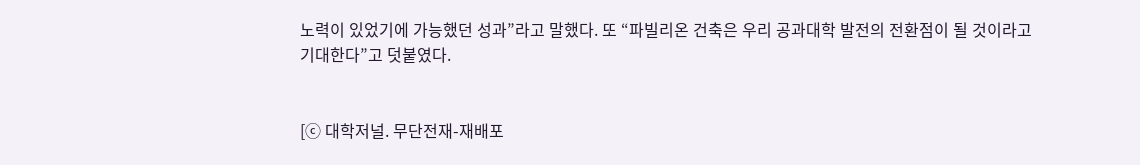노력이 있었기에 가능했던 성과”라고 말했다. 또 “파빌리온 건축은 우리 공과대학 발전의 전환점이 될 것이라고 기대한다”고 덧붙였다.


[ⓒ 대학저널. 무단전재-재배포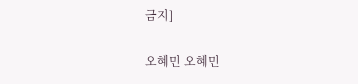금지]

오혜민 오혜민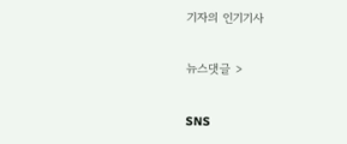기자의 인기기사

뉴스댓글 >

SNS